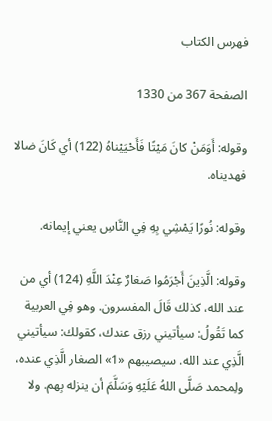فهرس الكتاب

الصفحة 367 من 1330

وقوله: أَوَمَنْ كانَ مَيْتًا فَأَحْيَيْناهُ (122) أي كَانَ ضالا فهديناه.

وقوله: نُورًا يَمْشِي بِهِ فِي النَّاسِ يعني إيمانه.

وقوله: الَّذِينَ أَجْرَمُوا صَغارٌ عِنْدَ اللَّهِ (124) أي من عند الله، كذلك قَالَ المفسرون. وهو فِي العربية كما تَقُولُ: سيأتيني رزق عندك، كقولك: سيأتيني الَّذِي عند الله. سيصيبهم «1» الصغار الَّذِي عنده، ولِمحمد صَلَّى اللهُ عَلَيْهِ وَسَلَّمَ أن ينزله بِهم. ولا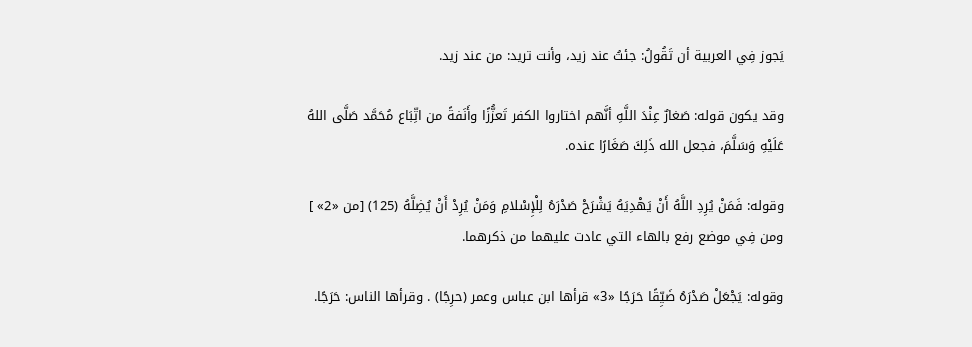يَجوز فِي العربية أن تَقُولُ: جئتُ عند زيد، وأنت تريد: من عند زيد.

وقد يكون قوله: صَغارٌ عِنْدَ اللَّهِ أنَّهم اختاروا الكفر تَعزُّزًا وأَنَفةً من اتِّبَاع مُحَمَّد صَلَّى اللهُ عَلَيْهِ وَسَلَّمَ، فجعل الله ذَلِكَ صَغَارًا عنده.

وقوله: فَمَنْ يُرِدِ اللَّهُ أَنْ يَهْدِيَهُ يَشْرَحْ صَدْرَهُ لِلْإِسْلامِ وَمَنْ يُرِدْ أَنْ يُضِلَّهُ (125) [من «2» ] ومن فِي موضع رفع بالهاء التي عادت عليهما من ذكرهما.

وقوله: يَجْعَلْ صَدْرَهُ ضَيِّقًا حَرَجًا «3» قرأها ابن عباس وعمر (حرِجًا) . وقرأها الناس: حَرَجًا.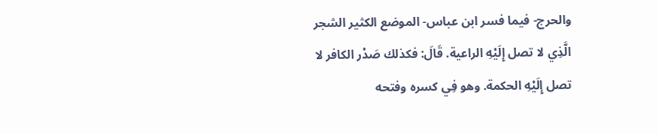والحرج- فيما فسر ابن عباس- الموضع الكثير الشجر الَّذِي لا تصل إِلَيْهِ الراعية. قَالَ: فكذلك صَدْر الكافر لا تصل إِلَيْهِ الحكمة. وهو فِي كسره وفتحه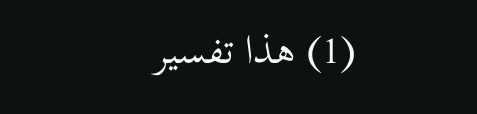(1) هذا تفسير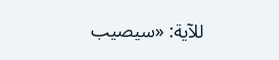للآية: «سيصيب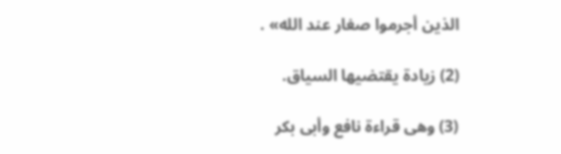الذين أجرموا صغار عند الله» .

(2) زيادة يقتضيها السياق.

(3) وهى قراءة نافع وأبى بكر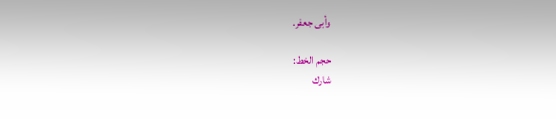وأبى جعفر.

حجم الخط:
شارك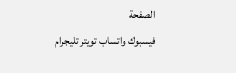الصفحة
فيسبوك واتساب تويتر تليجرام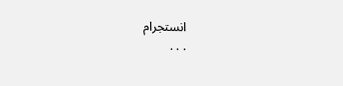انستجرام
. . .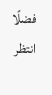فضلًا انتظر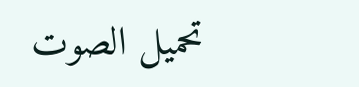تحميل الصوت